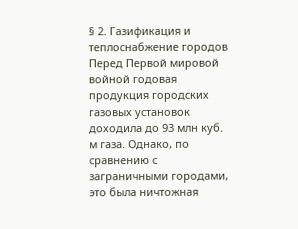§ 2. Газификация и теплоснабжение городов
Перед Первой мировой войной годовая продукция городских газовых установок доходила до 93 млн куб. м газа. Однако, по сравнению с заграничными городами, это была ничтожная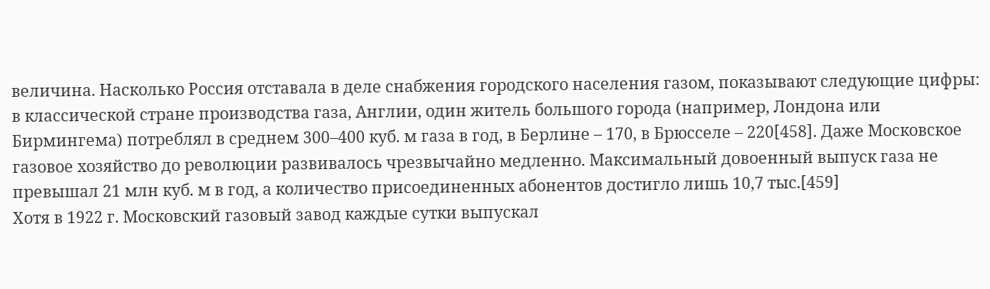величина. Насколько Россия отставала в деле снабжения городского населения газом, показывают следующие цифры: в классической стране производства газа, Англии, один житель большого города (например, Лондона или Бирмингема) потреблял в среднем 300–400 куб. м газа в год, в Берлине – 170, в Брюсселе – 220[458]. Даже Московское газовое хозяйство до революции развивалось чрезвычайно медленно. Максимальный довоенный выпуск газа не превышал 21 млн куб. м в год, а количество присоединенных абонентов достигло лишь 10,7 тыс.[459]
Хотя в 1922 г. Московский газовый завод каждые сутки выпускал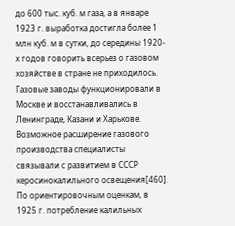до 600 тыс. куб. м газа, а в январе 1923 г. выработка достигла более 1 млн куб. м в сутки, до середины 1920-х годов говорить всерьез о газовом хозяйстве в стране не приходилось. Газовые заводы функционировали в Москве и восстанавливались в Ленинграде, Казани и Харькове. Возможное расширение газового производства специалисты связывали с развитием в СССР керосинокалильного освещения[460]. По ориентировочным оценкам, в 1925 г. потребление калильных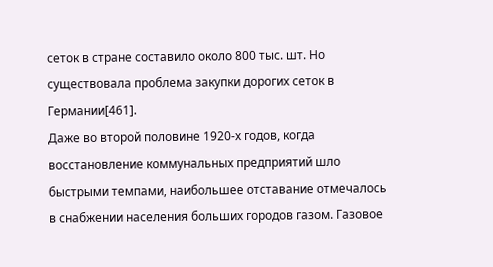сеток в стране составило около 800 тыс. шт. Но существовала проблема закупки дорогих сеток в Германии[461].
Даже во второй половине 1920-х годов, когда восстановление коммунальных предприятий шло быстрыми темпами, наибольшее отставание отмечалось в снабжении населения больших городов газом. Газовое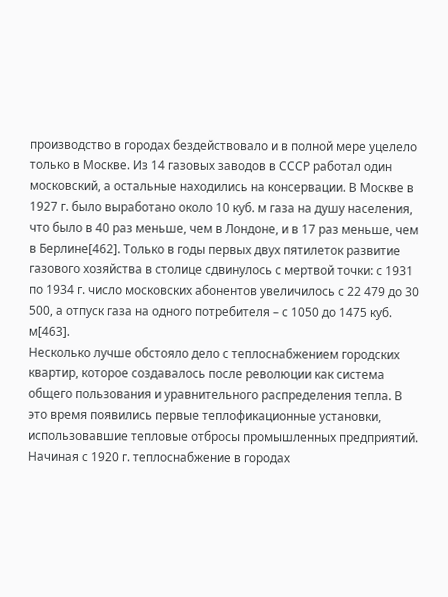производство в городах бездействовало и в полной мере уцелело только в Москве. Из 14 газовых заводов в СССР работал один московский, а остальные находились на консервации. В Москве в 1927 г. было выработано около 10 куб. м газа на душу населения, что было в 40 раз меньше, чем в Лондоне, и в 17 раз меньше, чем в Берлине[462]. Только в годы первых двух пятилеток развитие газового хозяйства в столице сдвинулось с мертвой точки: с 1931 по 1934 г. число московских абонентов увеличилось с 22 479 до 30 500, а отпуск газа на одного потребителя – с 1050 до 1475 куб. м[463].
Несколько лучше обстояло дело с теплоснабжением городских квартир, которое создавалось после революции как система общего пользования и уравнительного распределения тепла. В это время появились первые теплофикационные установки, использовавшие тепловые отбросы промышленных предприятий. Начиная с 1920 г. теплоснабжение в городах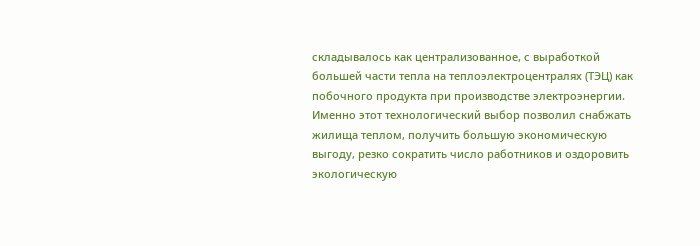складывалось как централизованное, с выработкой большей части тепла на теплоэлектроцентралях (ТЭЦ) как побочного продукта при производстве электроэнергии. Именно этот технологический выбор позволил снабжать жилища теплом, получить большую экономическую выгоду, резко сократить число работников и оздоровить экологическую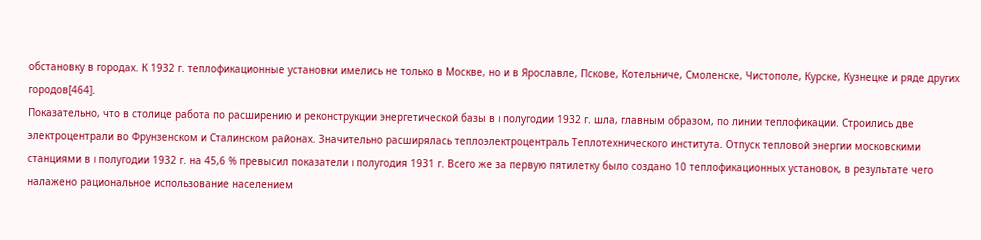обстановку в городах. К 1932 г. теплофикационные установки имелись не только в Москве, но и в Ярославле, Пскове, Котельниче, Смоленске, Чистополе, Курске, Кузнецке и ряде других городов[464].
Показательно, что в столице работа по расширению и реконструкции энергетической базы в I полугодии 1932 г. шла, главным образом, по линии теплофикации. Строились две электроцентрали во Фрунзенском и Сталинском районах. Значительно расширялась теплоэлектроцентраль Теплотехнического института. Отпуск тепловой энергии московскими станциями в I полугодии 1932 г. на 45,6 % превысил показатели I полугодия 1931 г. Всего же за первую пятилетку было создано 10 теплофикационных установок, в результате чего налажено рациональное использование населением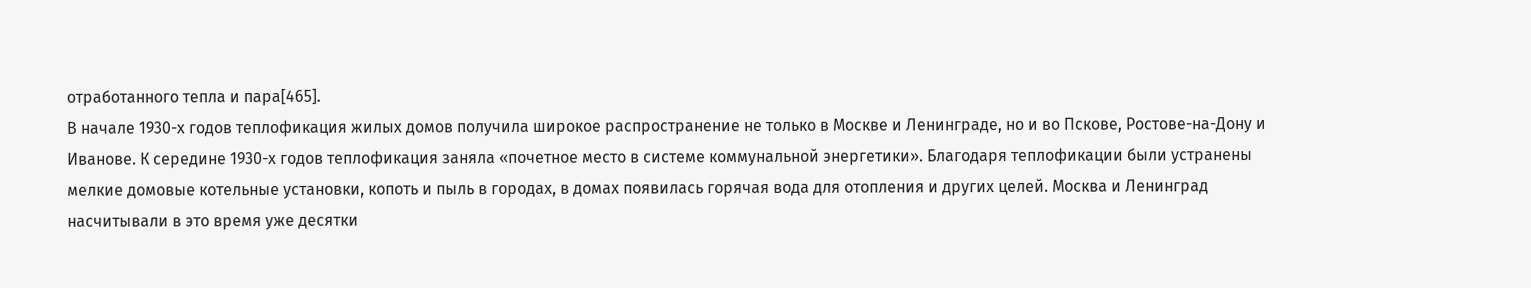отработанного тепла и пара[465].
В начале 1930-х годов теплофикация жилых домов получила широкое распространение не только в Москве и Ленинграде, но и во Пскове, Ростове-на-Дону и Иванове. К середине 1930-х годов теплофикация заняла «почетное место в системе коммунальной энергетики». Благодаря теплофикации были устранены мелкие домовые котельные установки, копоть и пыль в городах, в домах появилась горячая вода для отопления и других целей. Москва и Ленинград насчитывали в это время уже десятки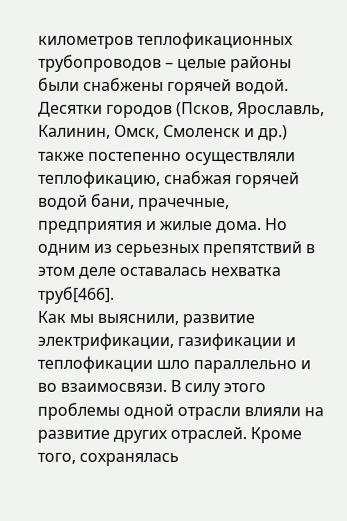километров теплофикационных трубопроводов – целые районы были снабжены горячей водой. Десятки городов (Псков, Ярославль, Калинин, Омск, Смоленск и др.) также постепенно осуществляли теплофикацию, снабжая горячей водой бани, прачечные, предприятия и жилые дома. Но одним из серьезных препятствий в этом деле оставалась нехватка труб[466].
Как мы выяснили, развитие электрификации, газификации и теплофикации шло параллельно и во взаимосвязи. В силу этого проблемы одной отрасли влияли на развитие других отраслей. Кроме того, сохранялась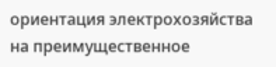ориентация электрохозяйства на преимущественное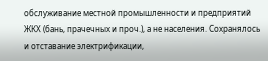обслуживание местной промышленности и предприятий ЖКХ (бань, прачечных и проч.), а не населения. Сохранялось и отставание электрификации,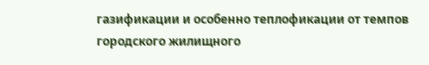газификации и особенно теплофикации от темпов городского жилищного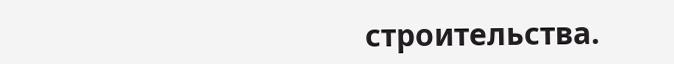строительства.